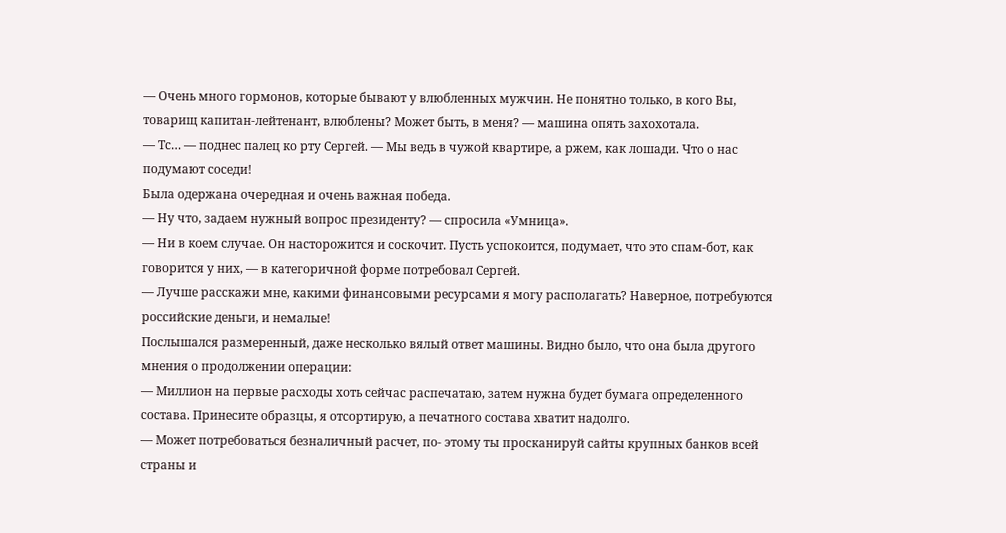— Очень много гормонов, которые бывают у влюбленных мужчин. Не понятно только, в кого Вы, товарищ капитан-лейтенант, влюблены? Может быть, в меня? — машина опять захохотала.
— Тс… — поднес палец ко рту Сергей. — Мы ведь в чужой квартире, а ржем, как лошади. Что о нас подумают соседи!
Была одержана очередная и очень важная победа.
— Ну что, задаем нужный вопрос президенту? — спросила «Умница».
— Ни в коем случае. Он насторожится и соскочит. Пусть успокоится, подумает, что это спам-бот, как говорится у них, — в категоричной форме потребовал Сергей.
— Лучше расскажи мне, какими финансовыми ресурсами я могу располагать? Наверное, потребуются российские деньги, и немалые!
Послышался размеренный, даже несколько вялый ответ машины. Видно было, что она была другого мнения о продолжении операции:
— Миллион на первые расходы хоть сейчас распечатаю, затем нужна будет бумага определенного состава. Принесите образцы, я отсортирую, а печатного состава хватит надолго.
— Может потребоваться безналичный расчет, по- этому ты просканируй сайты крупных банков всей страны и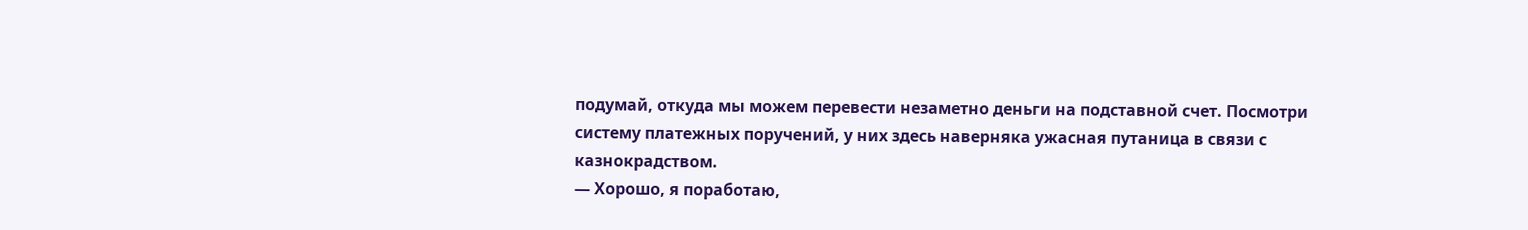подумай, откуда мы можем перевести незаметно деньги на подставной счет. Посмотри систему платежных поручений, у них здесь наверняка ужасная путаница в связи с казнокрадством.
— Хорошо, я поработаю,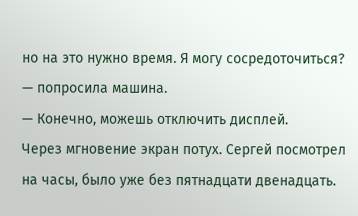но на это нужно время. Я могу сосредоточиться? — попросила машина.
— Конечно, можешь отключить дисплей.
Через мгновение экран потух. Сергей посмотрел на часы, было уже без пятнадцати двенадцать.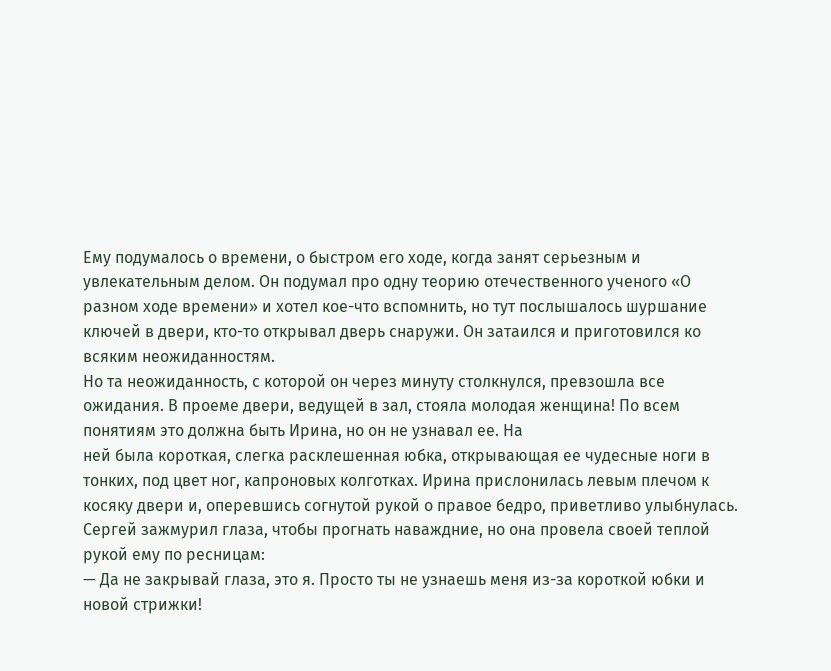Ему подумалось о времени, о быстром его ходе, когда занят серьезным и увлекательным делом. Он подумал про одну теорию отечественного ученого «О разном ходе времени» и хотел кое-что вспомнить, но тут послышалось шуршание ключей в двери, кто-то открывал дверь снаружи. Он затаился и приготовился ко всяким неожиданностям.
Но та неожиданность, с которой он через минуту столкнулся, превзошла все ожидания. В проеме двери, ведущей в зал, стояла молодая женщина! По всем понятиям это должна быть Ирина, но он не узнавал ее. На
ней была короткая, слегка расклешенная юбка, открывающая ее чудесные ноги в тонких, под цвет ног, капроновых колготках. Ирина прислонилась левым плечом к косяку двери и, оперевшись согнутой рукой о правое бедро, приветливо улыбнулась.
Сергей зажмурил глаза, чтобы прогнать наваждние, но она провела своей теплой рукой ему по ресницам:
— Да не закрывай глаза, это я. Просто ты не узнаешь меня из-за короткой юбки и новой стрижки!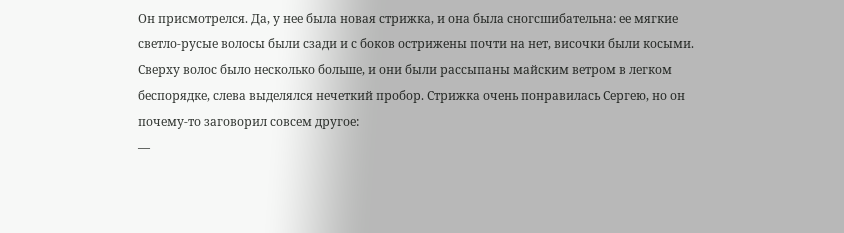Он присмотрелся. Да, у нее была новая стрижка, и она была сногсшибательна: ее мягкие светло-русые волосы были сзади и с боков острижены почти на нет, височки были косыми. Сверху волос было несколько больше, и они были рассыпаны майским ветром в легком беспорядке, слева выделялся нечеткий пробор. Стрижка очень понравилась Сергею, но он почему-то заговорил совсем другое:
—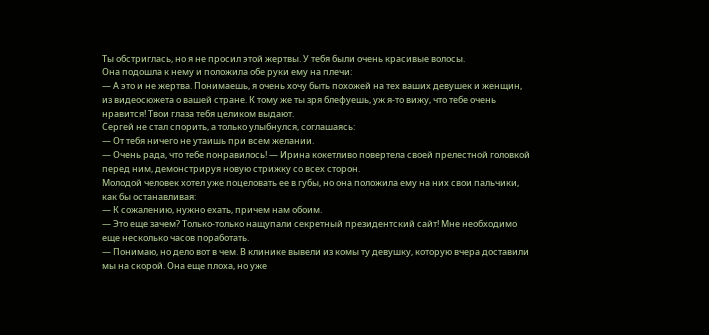Ты обстриглась, но я не просил этой жертвы. У тебя были очень красивые волосы.
Она подошла к нему и положила обе руки ему на плечи:
— А это и не жертва. Понимаешь, я очень хочу быть похожей на тех ваших девушек и женщин, из видеосюжета о вашей стране. К тому же ты зря блефуешь, уж я-то вижу, что тебе очень нравится! Твои глаза тебя целиком выдают.
Сергей не стал спорить, а только улыбнулся, соглашаясь:
— От тебя ничего не утаишь при всем желании.
— Очень рада, что тебе понравилось! — Ирина кокетливо повертела своей прелестной головкой перед ним, демонстрируя новую стрижку со всех сторон.
Молодой человек хотел уже поцеловать ее в губы, но она положила ему на них свои пальчики, как бы останавливая:
— К сожалению, нужно ехать, причем нам обоим.
— Это еще зачем? Только-только нащупали секретный президентский сайт! Мне необходимо еще несколько часов поработать.
— Понимаю, но дело вот в чем. В клинике вывели из комы ту девушку, которую вчера доставили мы на скорой. Она еще плоха, но уже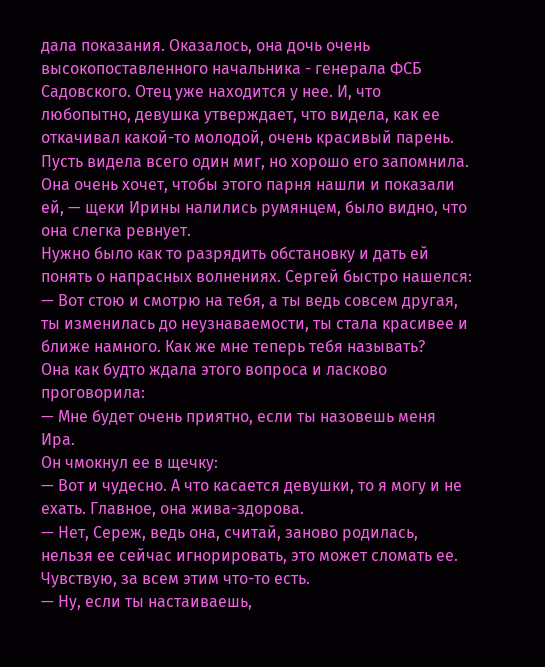дала показания. Оказалось, она дочь очень высокопоставленного начальника - генерала ФСБ Садовского. Отец уже находится у нее. И, что любопытно, девушка утверждает, что видела, как ее откачивал какой-то молодой, очень красивый парень. Пусть видела всего один миг, но хорошо его запомнила. Она очень хочет, чтобы этого парня нашли и показали ей, — щеки Ирины налились румянцем, было видно, что она слегка ревнует.
Нужно было как то разрядить обстановку и дать ей понять о напрасных волнениях. Сергей быстро нашелся:
— Вот стою и смотрю на тебя, а ты ведь совсем другая, ты изменилась до неузнаваемости, ты стала красивее и ближе намного. Как же мне теперь тебя называть?
Она как будто ждала этого вопроса и ласково проговорила:
— Мне будет очень приятно, если ты назовешь меня Ира.
Он чмокнул ее в щечку:
— Вот и чудесно. А что касается девушки, то я могу и не ехать. Главное, она жива-здорова.
— Нет, Сереж, ведь она, считай, заново родилась, нельзя ее сейчас игнорировать, это может сломать ее. Чувствую, за всем этим что-то есть.
— Ну, если ты настаиваешь,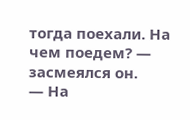тогда поехали. На чем поедем? — засмеялся он.
— На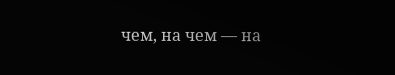чем, на чем — на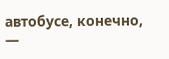автобусе, конечно, —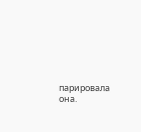парировала она.